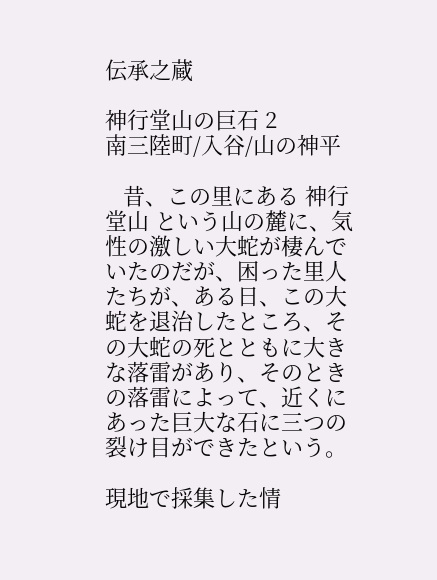伝承之蔵

神行堂山の巨石 2
南三陸町/入谷/山の神平

   昔、この里にある 神行堂山 という山の麓に、気性の激しい大蛇が棲んでいたのだが、困った里人たちが、ある日、この大蛇を退治したところ、その大蛇の死とともに大きな落雷があり、そのときの落雷によって、近くにあった巨大な石に三つの裂け目ができたという。

現地で採集した情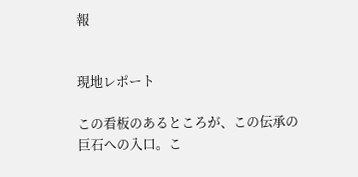報


現地レポート

この看板のあるところが、この伝承の巨石への入口。こ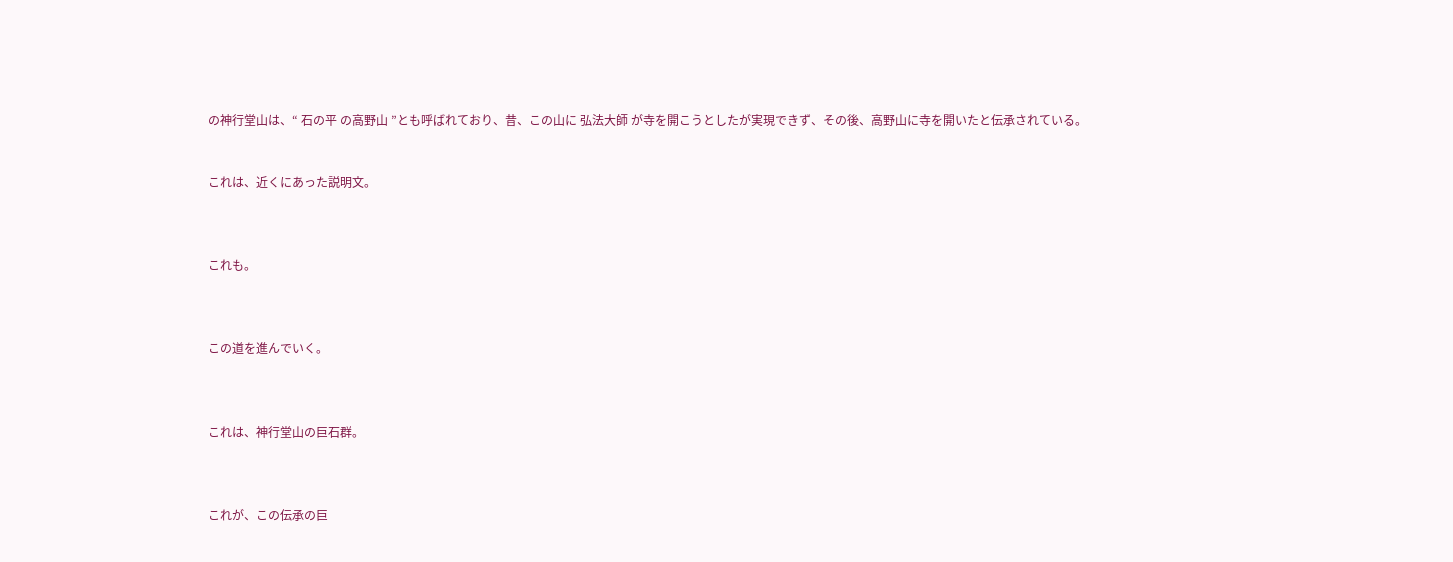の神行堂山は、“ 石の平 の高野山 ”とも呼ばれており、昔、この山に 弘法大師 が寺を開こうとしたが実現できず、その後、高野山に寺を開いたと伝承されている。


これは、近くにあった説明文。



これも。



この道を進んでいく。



これは、神行堂山の巨石群。



これが、この伝承の巨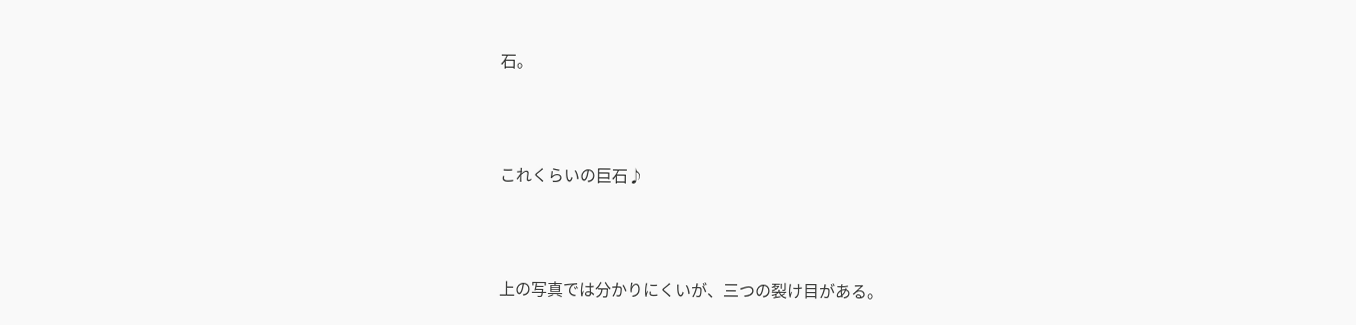石。



これくらいの巨石♪



上の写真では分かりにくいが、三つの裂け目がある。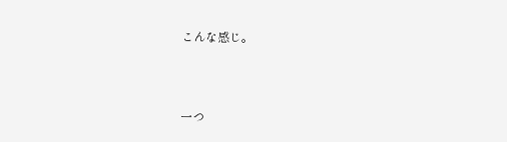こんな感じ。



一つ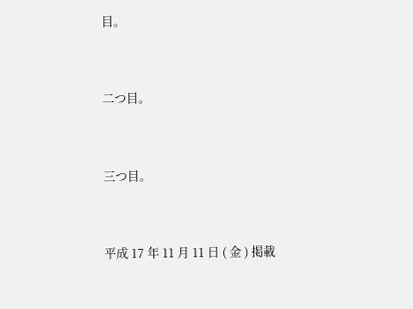目。



二つ目。



三つ目。



平成 17 年 11 月 11 日 ( 金 ) 掲載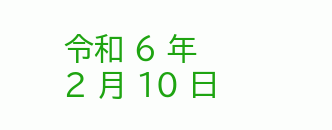令和 6 年 2 月 10 日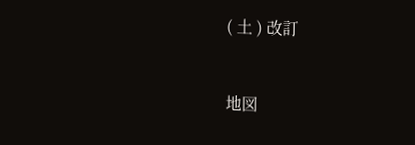( 土 ) 改訂


地図